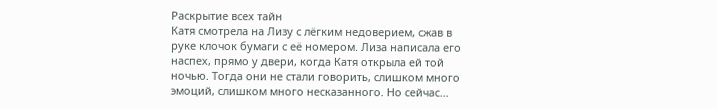Раскрытие всех тайн
Катя смотрела на Лизу с лёгким недоверием, сжав в руке клочок бумаги с её номером. Лиза написала его наспех, прямо у двери, когда Катя открыла ей той ночью. Тогда они не стали говорить, слишком много эмоций, слишком много несказанного. Но сейчас...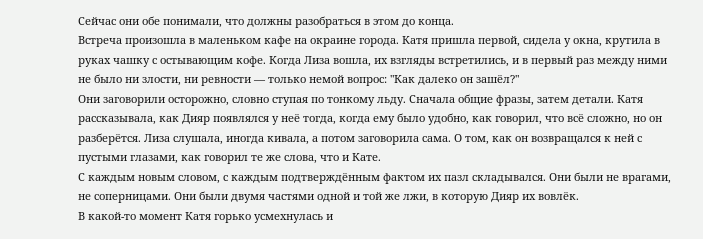Сейчас они обе понимали, что должны разобраться в этом до конца.
Встреча произошла в маленьком кафе на окраине города. Катя пришла первой, сидела у окна, крутила в руках чашку с остывающим кофе. Когда Лиза вошла, их взгляды встретились, и в первый раз между ними не было ни злости, ни ревности — только немой вопрос: "Как далеко он зашёл?"
Они заговорили осторожно, словно ступая по тонкому льду. Сначала общие фразы, затем детали. Катя рассказывала, как Дияр появлялся у неё тогда, когда ему было удобно, как говорил, что всё сложно, но он разберётся. Лиза слушала, иногда кивала, а потом заговорила сама. О том, как он возвращался к ней с пустыми глазами, как говорил те же слова, что и Кате.
С каждым новым словом, с каждым подтверждённым фактом их пазл складывался. Они были не врагами, не соперницами. Они были двумя частями одной и той же лжи, в которую Дияр их вовлёк.
В какой-то момент Катя горько усмехнулась и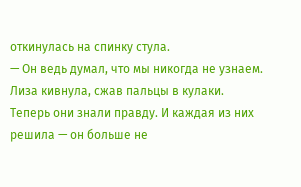откинулась на спинку стула.
— Он ведь думал, что мы никогда не узнаем.
Лиза кивнула, сжав пальцы в кулаки.
Теперь они знали правду. И каждая из них решила — он больше не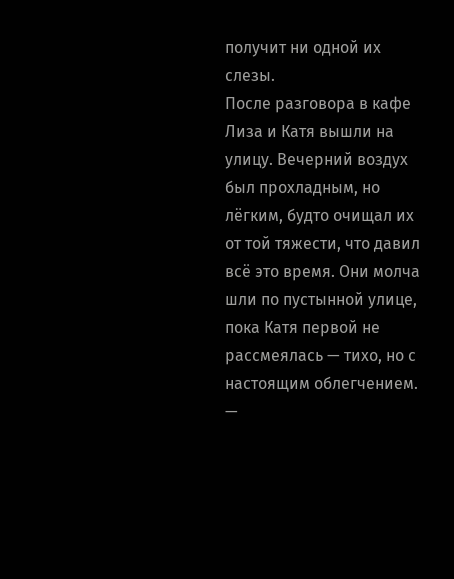получит ни одной их слезы.
После разговора в кафе Лиза и Катя вышли на улицу. Вечерний воздух был прохладным, но лёгким, будто очищал их от той тяжести, что давил всё это время. Они молча шли по пустынной улице, пока Катя первой не рассмеялась — тихо, но с настоящим облегчением.
—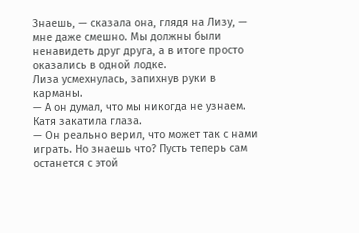Знаешь, — сказала она, глядя на Лизу, — мне даже смешно. Мы должны были ненавидеть друг друга, а в итоге просто оказались в одной лодке.
Лиза усмехнулась, запихнув руки в карманы.
— А он думал, что мы никогда не узнаем.
Катя закатила глаза.
— Он реально верил, что может так с нами играть. Но знаешь что? Пусть теперь сам останется с этой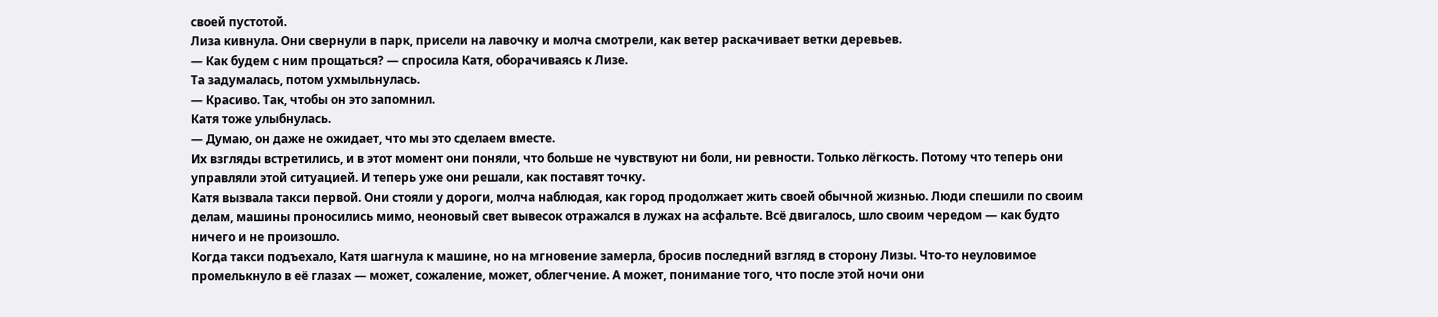своей пустотой.
Лиза кивнула. Они свернули в парк, присели на лавочку и молча смотрели, как ветер раскачивает ветки деревьев.
— Как будем с ним прощаться? — спросила Катя, оборачиваясь к Лизе.
Та задумалась, потом ухмыльнулась.
— Красиво. Так, чтобы он это запомнил.
Катя тоже улыбнулась.
— Думаю, он даже не ожидает, что мы это сделаем вместе.
Их взгляды встретились, и в этот момент они поняли, что больше не чувствуют ни боли, ни ревности. Только лёгкость. Потому что теперь они управляли этой ситуацией. И теперь уже они решали, как поставят точку.
Катя вызвала такси первой. Они стояли у дороги, молча наблюдая, как город продолжает жить своей обычной жизнью. Люди спешили по своим делам, машины проносились мимо, неоновый свет вывесок отражался в лужах на асфальте. Всё двигалось, шло своим чередом — как будто ничего и не произошло.
Когда такси подъехало, Катя шагнула к машине, но на мгновение замерла, бросив последний взгляд в сторону Лизы. Что-то неуловимое промелькнуло в её глазах — может, сожаление, может, облегчение. А может, понимание того, что после этой ночи они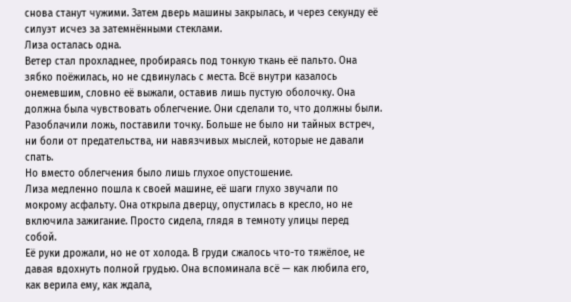снова станут чужими. Затем дверь машины закрылась, и через секунду её силуэт исчез за затемнёнными стеклами.
Лиза осталась одна.
Ветер стал прохладнее, пробираясь под тонкую ткань её пальто. Она зябко поёжилась, но не сдвинулась с места. Всё внутри казалось онемевшим, словно её выжали, оставив лишь пустую оболочку. Она должна была чувствовать облегчение. Они сделали то, что должны были. Разоблачили ложь, поставили точку. Больше не было ни тайных встреч, ни боли от предательства, ни навязчивых мыслей, которые не давали спать.
Но вместо облегчения было лишь глухое опустошение.
Лиза медленно пошла к своей машине, её шаги глухо звучали по мокрому асфальту. Она открыла дверцу, опустилась в кресло, но не включила зажигание. Просто сидела, глядя в темноту улицы перед собой.
Её руки дрожали, но не от холода. В груди сжалось что-то тяжёлое, не давая вдохнуть полной грудью. Она вспоминала всё — как любила его, как верила ему, как ждала,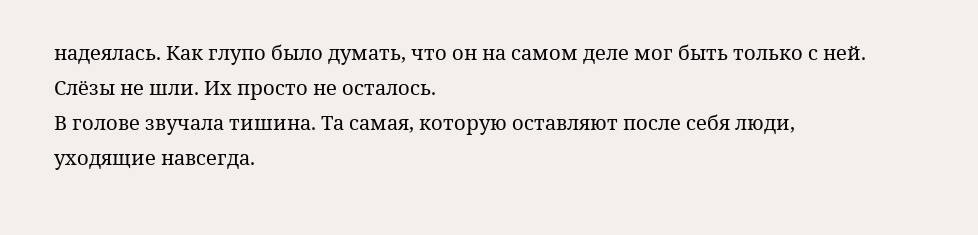надеялась. Как глупо было думать, что он на самом деле мог быть только с ней.
Слёзы не шли. Их просто не осталось.
В голове звучала тишина. Та самая, которую оставляют после себя люди, уходящие навсегда.